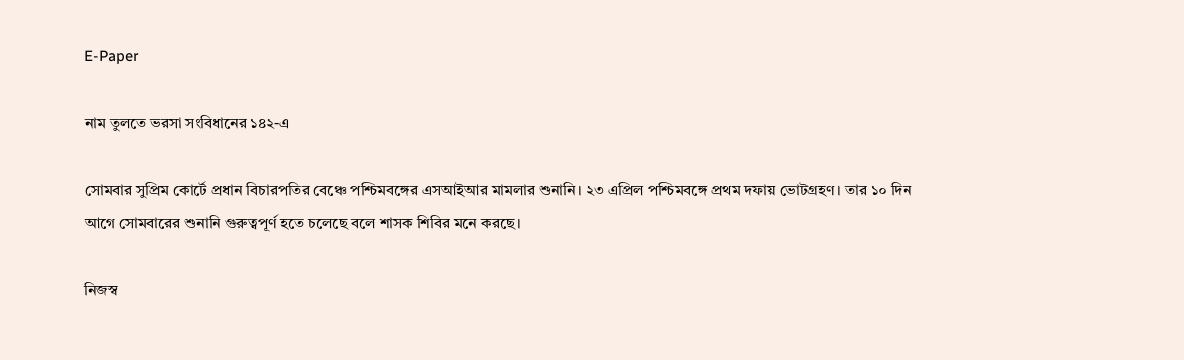E-Paper

নাম তুলতে ভরসা সংবিধানের ১৪২-এ

সোমবার সুপ্রিম কোর্টে প্রধান বিচারপতির বেঞ্চে পশ্চিমবঙ্গের এসআইআর মামলার শুনানি। ২৩ এপ্রিল পশ্চিমবঙ্গে প্রথম দফায় ভোটগ্রহণ। তার ১০ দিন আগে সোমবারের শুনানি গুরুত্বপূর্ণ হতে চলেছে বলে শাসক শিবির মনে করছে।

নিজস্ব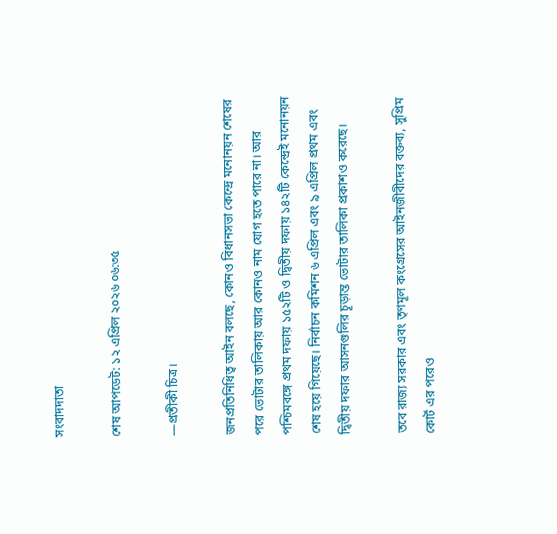সংবাদদাতা

শেষ আপডেট: ১২ এপ্রিল ২০২৬ ০৬:৩৫

—প্রতীকী চিত্র।

জনপ্রতিনিধিত্ব আইন বলছে, কোনও বিধানসভা কেন্দ্রে মনোনয়ন শেষের পরে ভোটার তালিকায় আর কোনও নাম যোগ হতে পারে না। আর পশ্চিমবঙ্গে প্রথম দফায় ১৫২টি ও দ্বিতীয় দফায় ১৪২টি কেন্দ্রেই মনোনয়ন শেষ হয়ে গিয়েছে। নির্বাচন কমিশন ৬ এপ্রিল এবং ৯ এপ্রিল প্রথম এবং দ্বিতীয় দফার আসনগুলির চূড়ান্ত ভোটার তালিকা প্রকাশও করেছে।

তবে রাজ্য সরকার এবং তৃণমূল কংগ্রেসের আইনজীবীদের বক্তব্য, সুপ্রিম কোর্ট এর পরেও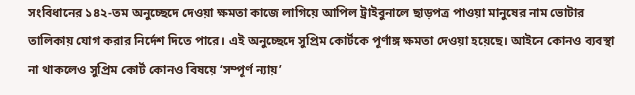সংবিধানের ১৪২-তম অনুচ্ছেদে দেওয়া ক্ষমতা কাজে লাগিয়ে আপিল ট্রাইবুনালে ছাড়পত্র পাওয়া মানুষের নাম ভোটার তালিকায় যোগ করার নির্দেশ দিতে পারে। এই অনুচ্ছেদে সুপ্রিম কোর্টকে পূর্ণাঙ্গ ক্ষমতা দেওয়া হয়েছে। আইনে কোনও ব্যবস্থা না থাকলেও সুপ্রিম কোর্ট কোনও বিষয়ে ‘সম্পূর্ণ ন্যায়’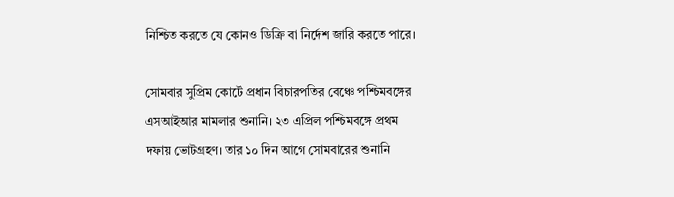নিশ্চিত করতে যে কোনও ডিক্রি বা নির্দেশ জারি করতে পারে।

সোমবার সুপ্রিম কোর্টে প্রধান বিচারপতির বেঞ্চে পশ্চিমবঙ্গের এসআইআর মামলার শুনানি। ২৩ এপ্রিল পশ্চিমবঙ্গে প্রথম দফায় ভোটগ্রহণ। তার ১০ দিন আগে সোমবারের শুনানি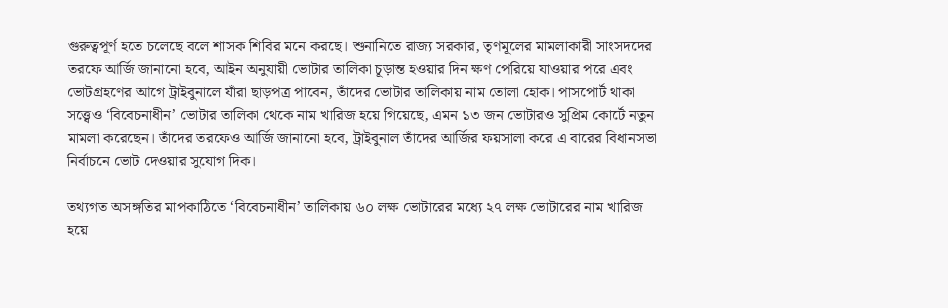গুরুত্বপূর্ণ হতে চলেছে বলে শাসক শিবির মনে করছে। শুনানিতে রাজ্য সরকার, তৃণমূলের মামলাকারী সাংসদদের তরফে আর্জি জানানো হবে, আইন অনুযায়ী ভোটার তালিকা চূড়ান্ত হওয়ার দিন ক্ষণ পেরিয়ে যাওয়ার পরে এবং ভোটগ্রহণের আগে ট্রাইবুনালে যাঁরা ছাড়পত্র পাবেন, তাঁদের ভোটার তালিকায় নাম তোলা হোক। পাসপোর্ট থাকা সত্ত্বেও ‘বিবেচনাধীন’ ভোটার তালিকা থেকে নাম খারিজ হয়ে গিয়েছে, এমন ১৩ জন ভোটারও সুপ্রিম কোর্টে নতুন মামলা করেছেন। তাঁদের তরফেও আর্জি জানানো হবে, ট্রাইবুনাল তাঁদের আর্জির ফয়সালা করে এ বারের বিধানসভা নির্বাচনে ভোট দেওয়ার সুযোগ দিক।

তথ্যগত অসঙ্গতির মাপকাঠিতে ‘বিবেচনাধীন’ তালিকায় ৬০ লক্ষ ভোটারের মধ্যে ২৭ লক্ষ ভোটারের নাম খারিজ হয়ে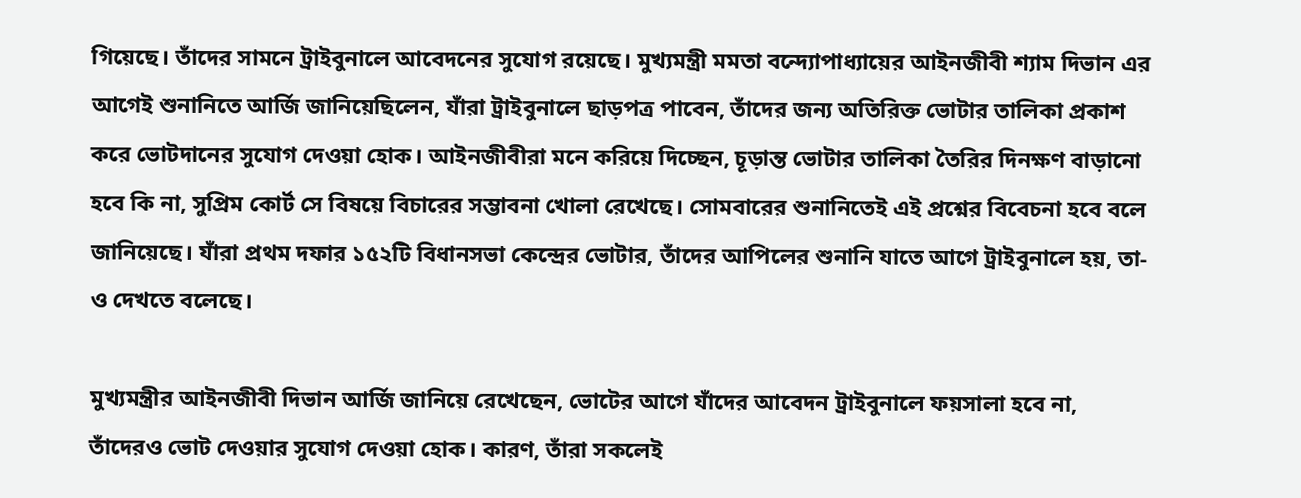গিয়েছে। তাঁদের সামনে ট্রাইবুনালে আবেদনের সুযোগ রয়েছে। মুখ্যমন্ত্রী মমতা বন্দ্যোপাধ্যায়ের আইনজীবী শ্যাম দিভান এর আগেই শুনানিতে আর্জি জানিয়েছিলেন, যাঁরা ট্রাইবুনালে ছাড়পত্র পাবেন, তাঁদের জন্য অতিরিক্ত ভোটার তালিকা প্রকাশ করে ভোটদানের সুযোগ দেওয়া হোক। আইনজীবীরা মনে করিয়ে দিচ্ছেন, চূড়ান্ত ভোটার তালিকা তৈরির দিনক্ষণ বাড়ানো হবে কি না, সুপ্রিম কোর্ট সে বিষয়ে বিচারের সম্ভাবনা খোলা রেখেছে। সোমবারের শুনানিতেই এই প্রশ্নের বিবেচনা হবে বলে জানিয়েছে। যাঁরা প্রথম দফার ১৫২টি বিধানসভা কেন্দ্রের ভোটার, তাঁদের আপিলের শুনানি যাতে আগে ট্রাইবুনালে হয়, তা-ও দেখতে বলেছে।

মুখ্যমন্ত্রীর আইনজীবী দিভান আর্জি জানিয়ে রেখেছেন, ভোটের আগে যাঁদের আবেদন ট্রাইবুনালে ফয়সালা হবে না, তাঁদেরও ভোট দেওয়ার সুযোগ দেওয়া হোক। কারণ, তাঁরা সকলেই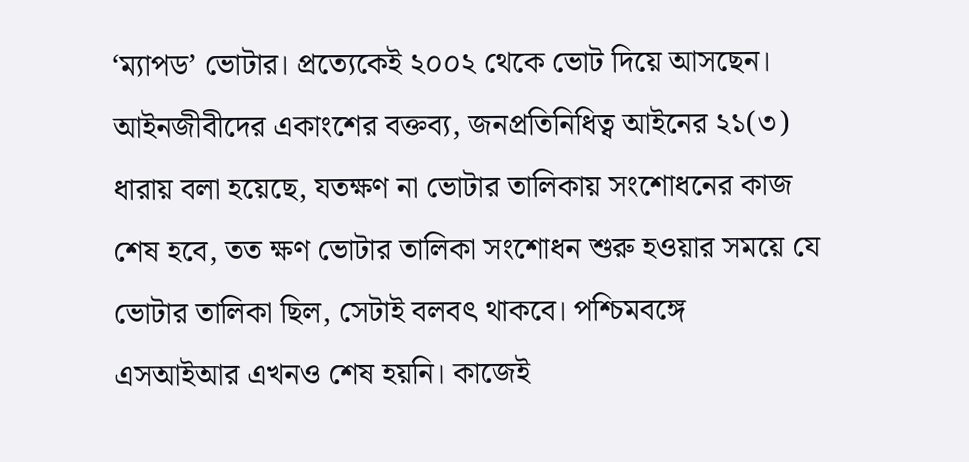‘ম্যাপড’ ভোটার। প্রত্যেকেই ২০০২ থেকে ভোট দিয়ে আসছেন। আইনজীবীদের একাংশের বক্তব্য, জনপ্রতিনিধিত্ব আইনের ২১(৩) ধারায় বলা হয়েছে, যতক্ষণ না ভোটার তালিকায় সংশোধনের কাজ শেষ হবে, তত ক্ষণ ভোটার তালিকা সংশোধন শুরু হওয়ার সময়ে যে ভোটার তালিকা ছিল, সেটাই বলবৎ থাকবে। পশ্চিমবঙ্গে এসআইআর এখনও শেষ হয়নি। কাজেই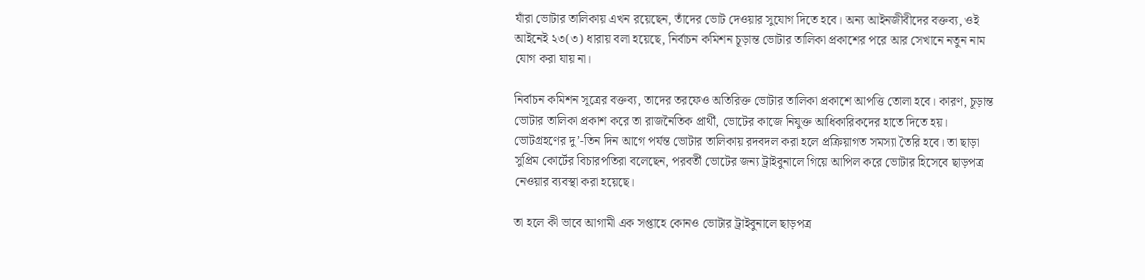যাঁরা ভোটার তালিকায় এখন রয়েছেন, তাঁদের ভোট দেওয়ার সুযোগ দিতে হবে। অন্য আইনজীবীদের বক্তব্য, ওই আইনেই ২৩(৩) ধারায় বলা হয়েছে, নির্বাচন কমিশন চূড়ান্ত ভোটার তালিকা প্রকাশের পরে আর সেখানে নতুন নাম যোগ করা যায় না।

নির্বাচন কমিশন সূত্রের বক্তব্য, তাদের তরফেও অতিরিক্ত ভোটার তালিকা প্রকাশে আপত্তি তোলা হবে। কারণ, চূড়ান্ত ভোটার তালিকা প্রকাশ করে তা রাজনৈতিক প্রার্থী, ভোটের কাজে নিযুক্ত আধিকারিকদের হাতে দিতে হয়। ভোটগ্রহণের দু’-তিন দিন আগে পর্যন্ত ভোটার তালিকায় রদবদল করা হলে প্রক্রিয়াগত সমস্যা তৈরি হবে। তা ছাড়া সুপ্রিম কোর্টের বিচারপতিরা বলেছেন, পরবর্তী ভোটের জন্য ট্রাইবুনালে গিয়ে আপিল করে ভোটার হিসেবে ছাড়পত্র নেওয়ার ব্যবস্থা করা হয়েছে।

তা হলে কী ভাবে আগামী এক সপ্তাহে কোনও ভোটার ট্রাইবুনালে ছাড়পত্র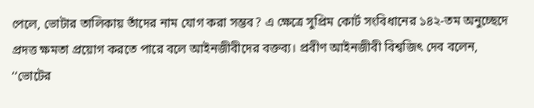পেলে, ভোটার তালিকায় তাঁদের নাম যোগ করা সম্ভব? এ ক্ষেত্রে সুপ্রিম কোর্ট সংবিধানের ১৪২-তম অনুচ্ছেদে প্রদত্ত ক্ষমতা প্রয়োগ করতে পারে বলে আইনজীবীদের বক্তব্য। প্রবীণ আইনজীবী বিশ্বজিৎ দেব বলেন, ‘‘ভোটের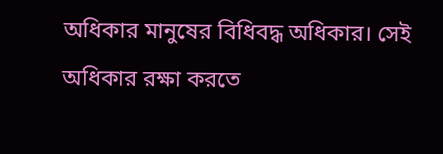অধিকার মানুষের বিধিবদ্ধ অধিকার। সেই অধিকার রক্ষা করতে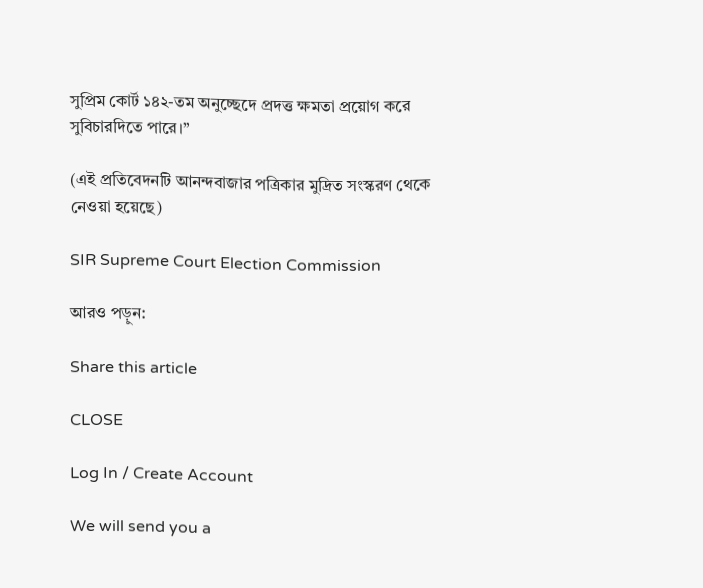সুপ্রিম কোর্ট ১৪২-তম অনুচ্ছেদে প্রদত্ত ক্ষমতা প্রয়োগ করে সুবিচারদিতে পারে।’’

(এই প্রতিবেদনটি আনন্দবাজার পত্রিকার মুদ্রিত সংস্করণ থেকে নেওয়া হয়েছে)

SIR Supreme Court Election Commission

আরও পড়ুন:

Share this article

CLOSE

Log In / Create Account

We will send you a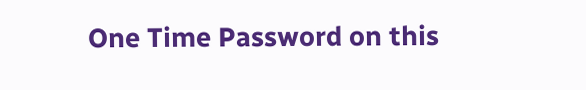One Time Password on this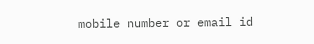mobile number or email id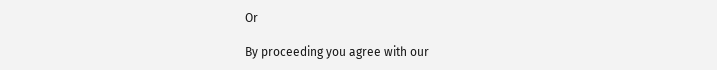Or

By proceeding you agree with our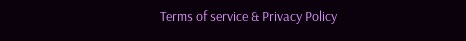Terms of service & Privacy Policy